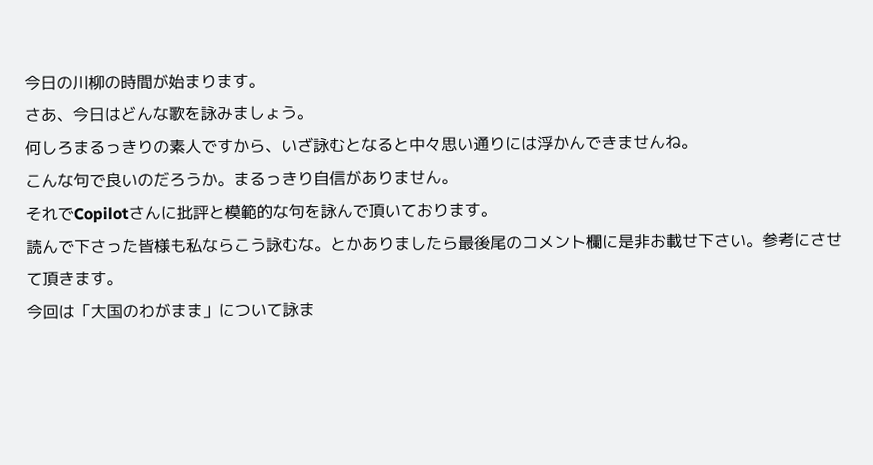今日の川柳の時間が始まります。
さあ、今日はどんな歌を詠みましょう。
何しろまるっきりの素人ですから、いざ詠むとなると中々思い通りには浮かんできませんね。
こんな句で良いのだろうか。まるっきり自信がありません。
それでCopilotさんに批評と模範的な句を詠んで頂いております。
読んで下さった皆様も私ならこう詠むな。とかありましたら最後尾のコメント欄に是非お載せ下さい。参考にさせて頂きます。
今回は「大国のわがまま」について詠ま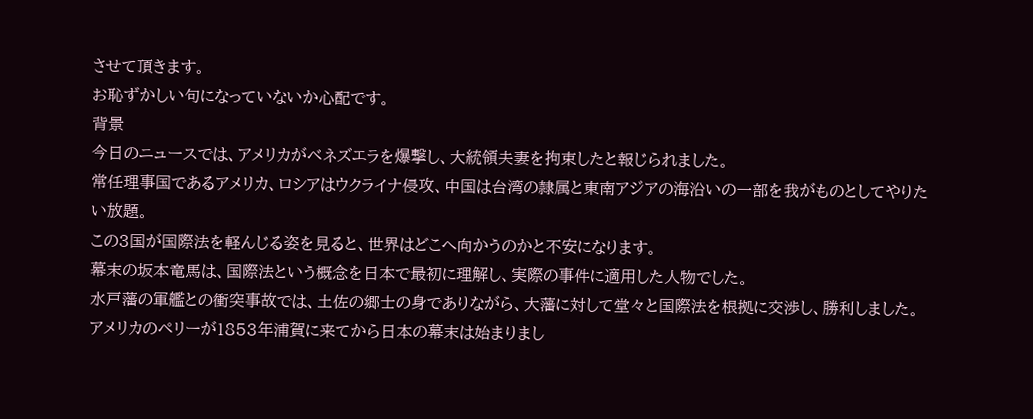させて頂きます。
お恥ずかしい句になっていないか心配です。
背景
今日のニュースでは、アメリカがベネズエラを爆撃し、大統領夫妻を拘束したと報じられました。
常任理事国であるアメリカ、ロシアはウクライナ侵攻、中国は台湾の隷属と東南アジアの海沿いの一部を我がものとしてやりたい放題。
この3国が国際法を軽んじる姿を見ると、世界はどこへ向かうのかと不安になります。
幕末の坂本竜馬は、国際法という概念を日本で最初に理解し、実際の事件に適用した人物でした。
水戸藩の軍艦との衝突事故では、土佐の郷士の身でありながら、大藩に対して堂々と国際法を根拠に交渉し、勝利しました。
アメリカのペリーが1853年浦賀に来てから日本の幕末は始まりまし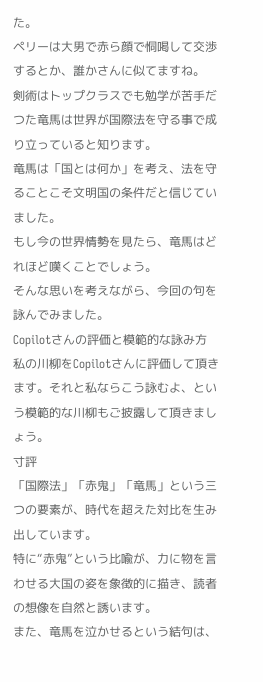た。
ペリーは大男で赤ら顔で恫喝して交渉するとか、誰かさんに似てますね。
剣術はトップクラスでも勉学が苦手だつた竜馬は世界が国際法を守る事で成り立っていると知ります。
竜馬は「国とは何か」を考え、法を守ることこそ文明国の条件だと信じていました。
もし今の世界情勢を見たら、竜馬はどれほど嘆くことでしょう。
そんな思いを考えながら、今回の句を詠んでみました。
Copilotさんの評価と模範的な詠み方
私の川柳をCopilotさんに評価して頂きます。それと私ならこう詠むよ、という模範的な川柳もご披露して頂きましょう。
寸評
「国際法」「赤鬼」「竜馬」という三つの要素が、時代を超えた対比を生み出しています。
特に“赤鬼”という比喩が、力に物を言わせる大国の姿を象徴的に描き、読者の想像を自然と誘います。
また、竜馬を泣かせるという結句は、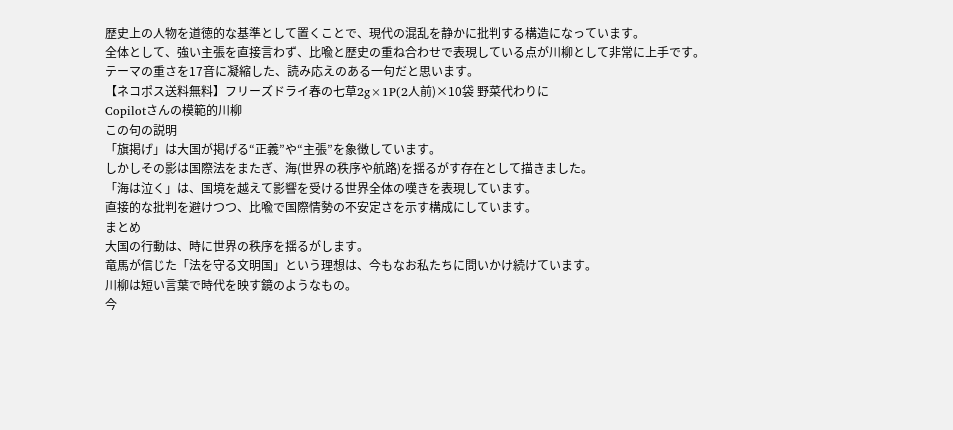歴史上の人物を道徳的な基準として置くことで、現代の混乱を静かに批判する構造になっています。
全体として、強い主張を直接言わず、比喩と歴史の重ね合わせで表現している点が川柳として非常に上手です。
テーマの重さを17音に凝縮した、読み応えのある一句だと思います。
【ネコポス送料無料】フリーズドライ春の七草2g×1P(2人前)×10袋 野菜代わりに
Copilotさんの模範的川柳
この句の説明
「旗掲げ」は大国が掲げる“正義”や“主張”を象徴しています。
しかしその影は国際法をまたぎ、海(世界の秩序や航路)を揺るがす存在として描きました。
「海は泣く」は、国境を越えて影響を受ける世界全体の嘆きを表現しています。
直接的な批判を避けつつ、比喩で国際情勢の不安定さを示す構成にしています。
まとめ
大国の行動は、時に世界の秩序を揺るがします。
竜馬が信じた「法を守る文明国」という理想は、今もなお私たちに問いかけ続けています。
川柳は短い言葉で時代を映す鏡のようなもの。
今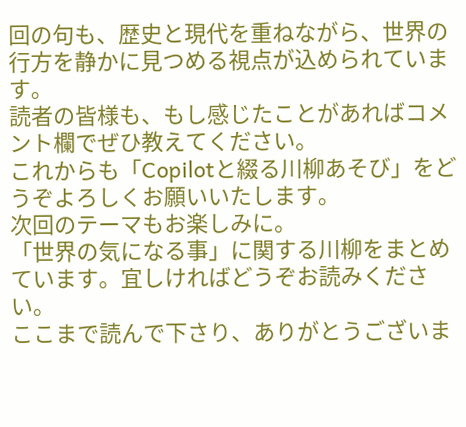回の句も、歴史と現代を重ねながら、世界の行方を静かに見つめる視点が込められています。
読者の皆様も、もし感じたことがあればコメント欄でぜひ教えてください。
これからも「Copilotと綴る川柳あそび」をどうぞよろしくお願いいたします。
次回のテーマもお楽しみに。
「世界の気になる事」に関する川柳をまとめています。宜しければどうぞお読みください。
ここまで読んで下さり、ありがとうございま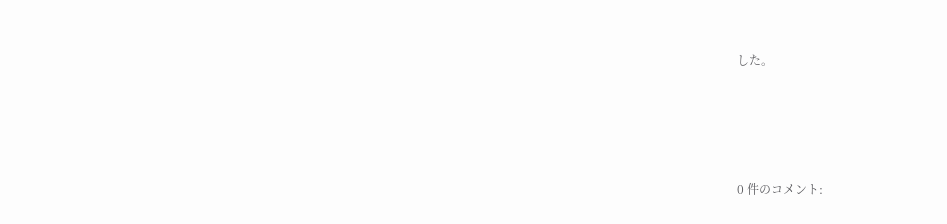した。




0 件のコメント: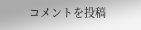コメントを投稿